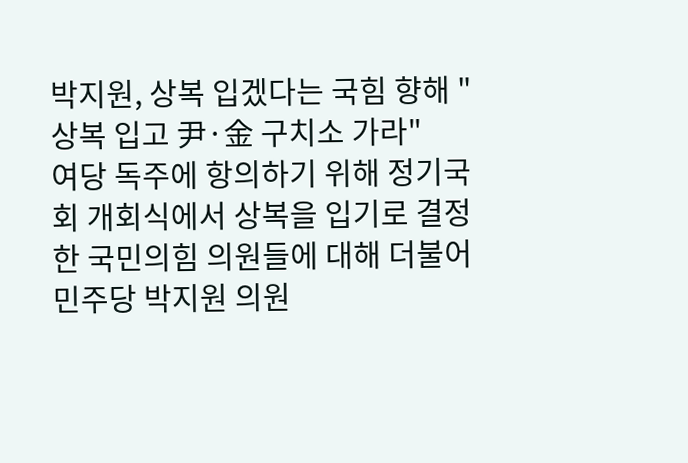박지원, 상복 입겠다는 국힘 향해 "상복 입고 尹·金 구치소 가라"
여당 독주에 항의하기 위해 정기국회 개회식에서 상복을 입기로 결정한 국민의힘 의원들에 대해 더불어민주당 박지원 의원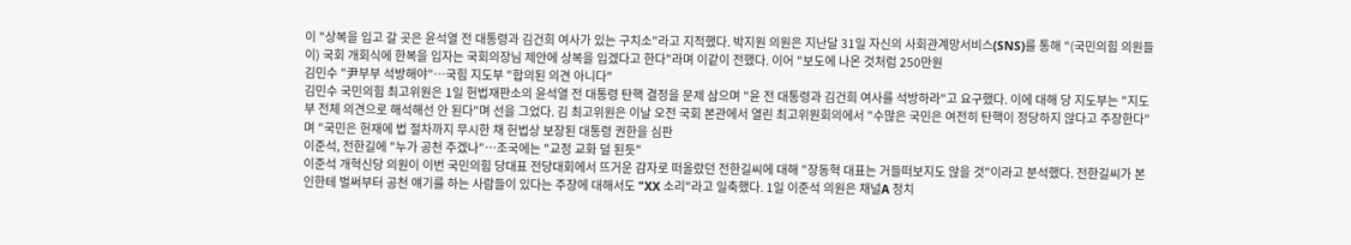이 "상복을 입고 갈 곳은 윤석열 전 대통령과 김건희 여사가 있는 구치소"라고 지적했다. 박지원 의원은 지난달 31일 자신의 사회관계망서비스(SNS)를 통해 "(국민의힘 의원들이) 국회 개회식에 한복을 입자는 국회의장님 제안에 상복을 입겠다고 한다"라며 이같이 전했다. 이어 "보도에 나온 것처럼 250만원
김민수 "尹부부 석방해야"…국힘 지도부 "합의된 의견 아니다"
김민수 국민의힘 최고위원은 1일 헌법재판소의 윤석열 전 대통령 탄핵 결정을 문제 삼으며 "윤 전 대통령과 김건희 여사를 석방하라"고 요구했다. 이에 대해 당 지도부는 "지도부 전체 의견으로 해석해선 안 된다"며 선을 그었다. 김 최고위원은 이날 오전 국회 본관에서 열린 최고위원회의에서 "수많은 국민은 여전히 탄핵이 정당하지 않다고 주장한다"며 "국민은 헌재에 법 절차까지 무시한 채 헌법상 보장된 대통령 권한을 심판
이준석, 전한길에 "누가 공천 주겠나"…조국에는 "교정 교화 덜 된듯"
이준석 개혁신당 의원이 이번 국민의힘 당대표 전당대회에서 뜨거운 감자로 떠올랐던 전한길씨에 대해 "장동혁 대표는 거들떠보지도 않을 것"이라고 분석했다. 전한길씨가 본인한테 벌써부터 공천 얘기를 하는 사람들이 있다는 주장에 대해서도 "XX 소리"라고 일축했다. 1일 이준석 의원은 채널A 정치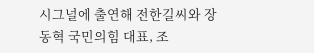시그널에 출연해 전한길씨와 장동혁 국민의힘 대표, 조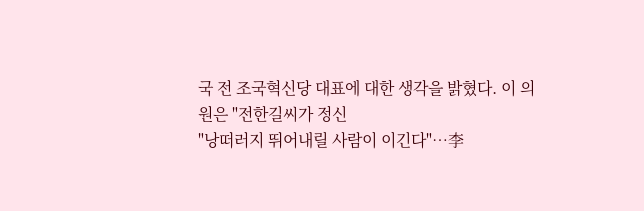국 전 조국혁신당 대표에 대한 생각을 밝혔다. 이 의원은 "전한길씨가 정신
"낭떠러지 뛰어내릴 사람이 이긴다"…李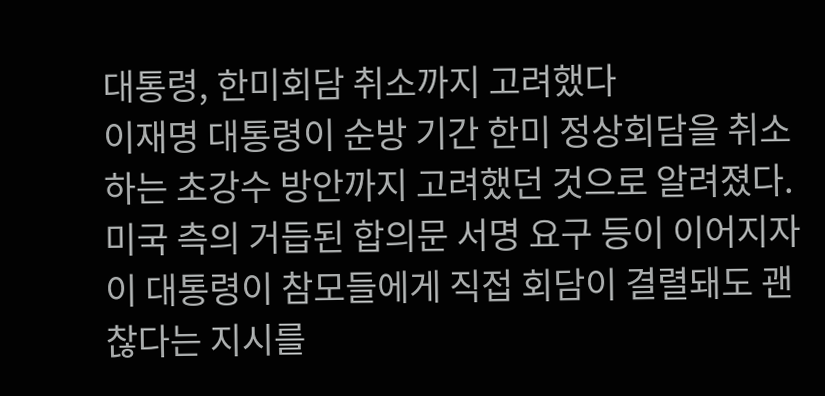대통령, 한미회담 취소까지 고려했다
이재명 대통령이 순방 기간 한미 정상회담을 취소하는 초강수 방안까지 고려했던 것으로 알려졌다. 미국 측의 거듭된 합의문 서명 요구 등이 이어지자 이 대통령이 참모들에게 직접 회담이 결렬돼도 괜찮다는 지시를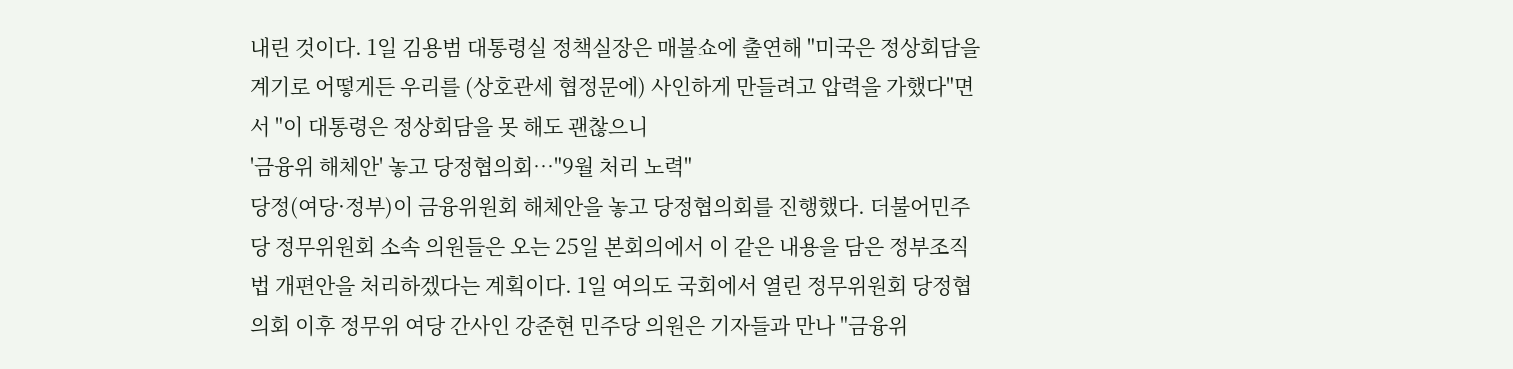내린 것이다. 1일 김용범 대통령실 정책실장은 매불쇼에 출연해 "미국은 정상회담을 계기로 어떻게든 우리를 (상호관세 협정문에) 사인하게 만들려고 압력을 가했다"면서 "이 대통령은 정상회담을 못 해도 괜찮으니
'금융위 해체안' 놓고 당정협의회…"9월 처리 노력"
당정(여당·정부)이 금융위원회 해체안을 놓고 당정협의회를 진행했다. 더불어민주당 정무위원회 소속 의원들은 오는 25일 본회의에서 이 같은 내용을 담은 정부조직법 개편안을 처리하겠다는 계획이다. 1일 여의도 국회에서 열린 정무위원회 당정협의회 이후 정무위 여당 간사인 강준현 민주당 의원은 기자들과 만나 "금융위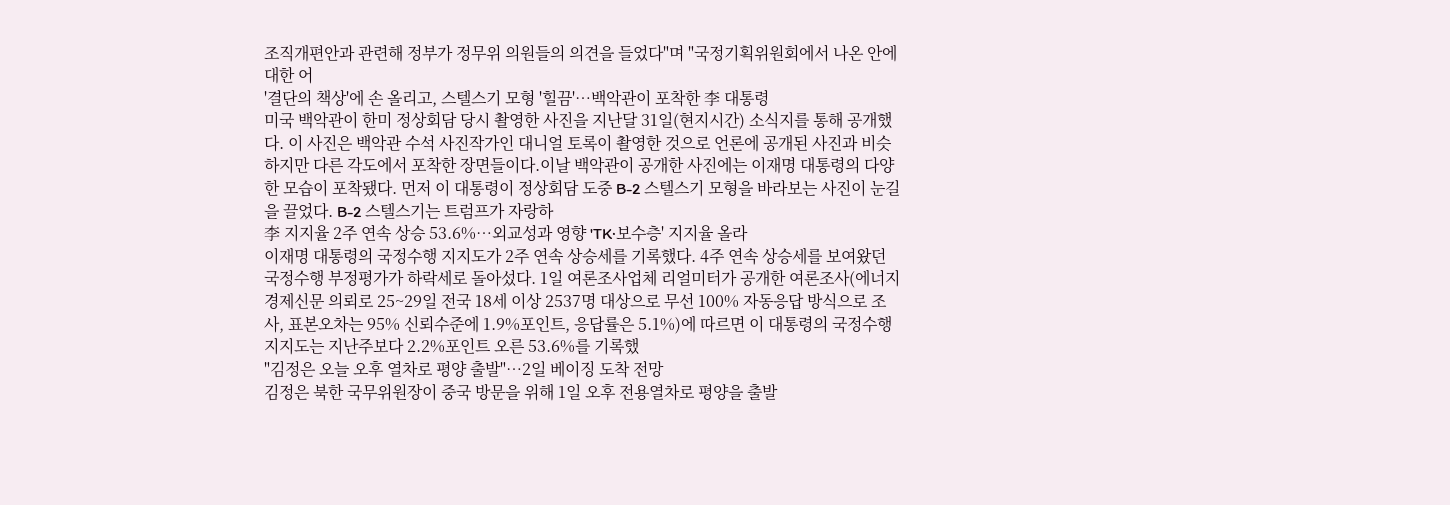조직개편안과 관련해 정부가 정무위 의원들의 의견을 들었다"며 "국정기획위원회에서 나온 안에 대한 어
'결단의 책상'에 손 올리고, 스텔스기 모형 '힐끔'…백악관이 포착한 李 대통령
미국 백악관이 한미 정상회담 당시 촬영한 사진을 지난달 31일(현지시간) 소식지를 통해 공개했다. 이 사진은 백악관 수석 사진작가인 대니얼 토록이 촬영한 것으로 언론에 공개된 사진과 비슷하지만 다른 각도에서 포착한 장면들이다.이날 백악관이 공개한 사진에는 이재명 대통령의 다양한 모습이 포착됐다. 먼저 이 대통령이 정상회담 도중 B-2 스텔스기 모형을 바라보는 사진이 눈길을 끌었다. B-2 스텔스기는 트럼프가 자랑하
李 지지율 2주 연속 상승 53.6%…외교성과 영향 'TK·보수층' 지지율 올라
이재명 대통령의 국정수행 지지도가 2주 연속 상승세를 기록했다. 4주 연속 상승세를 보여왔던 국정수행 부정평가가 하락세로 돌아섰다. 1일 여론조사업체 리얼미터가 공개한 여론조사(에너지경제신문 의뢰로 25~29일 전국 18세 이상 2537명 대상으로 무선 100% 자동응답 방식으로 조사, 표본오차는 95% 신뢰수준에 1.9%포인트, 응답률은 5.1%)에 따르면 이 대통령의 국정수행 지지도는 지난주보다 2.2%포인트 오른 53.6%를 기록했
"김정은 오늘 오후 열차로 평양 출발"…2일 베이징 도착 전망
김정은 북한 국무위원장이 중국 방문을 위해 1일 오후 전용열차로 평양을 출발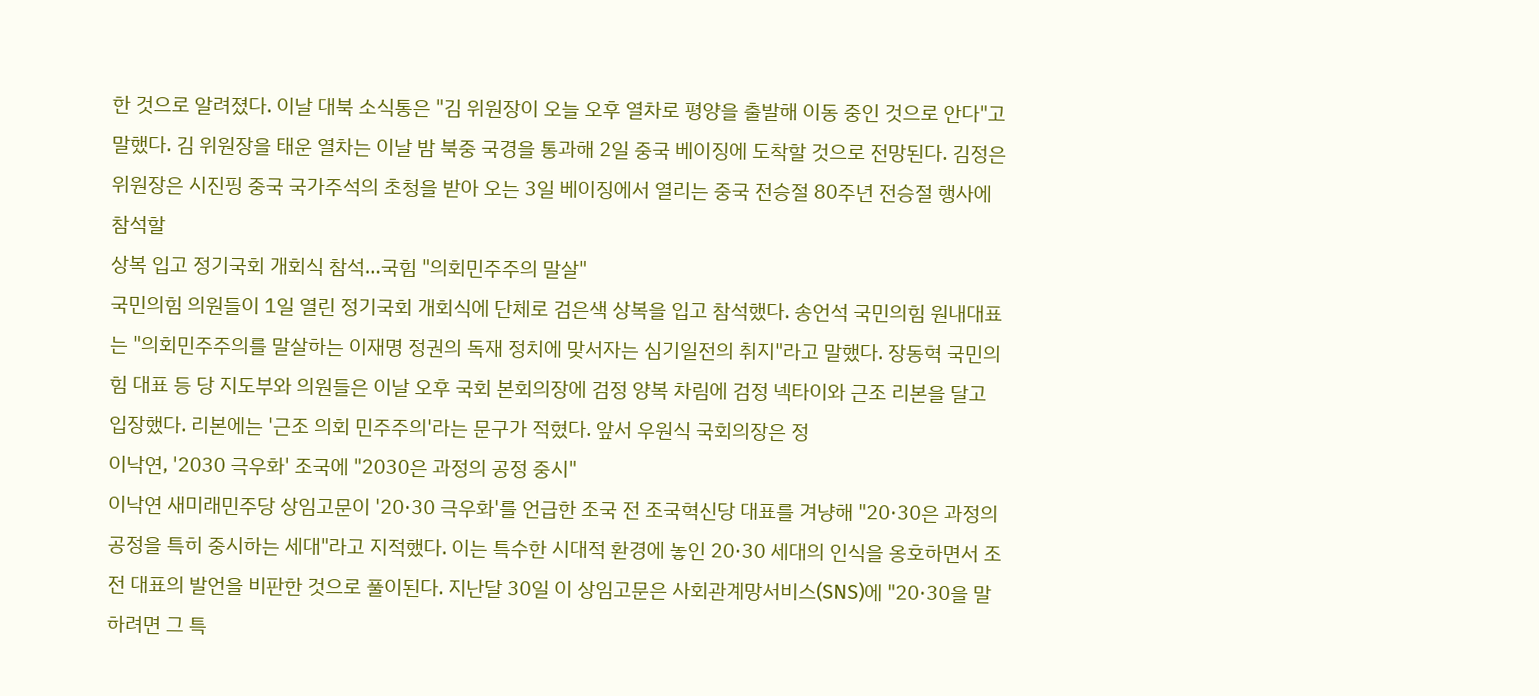한 것으로 알려졌다. 이날 대북 소식통은 "김 위원장이 오늘 오후 열차로 평양을 출발해 이동 중인 것으로 안다"고 말했다. 김 위원장을 태운 열차는 이날 밤 북중 국경을 통과해 2일 중국 베이징에 도착할 것으로 전망된다. 김정은 위원장은 시진핑 중국 국가주석의 초청을 받아 오는 3일 베이징에서 열리는 중국 전승절 80주년 전승절 행사에 참석할
상복 입고 정기국회 개회식 참석…국힘 "의회민주주의 말살"
국민의힘 의원들이 1일 열린 정기국회 개회식에 단체로 검은색 상복을 입고 참석했다. 송언석 국민의힘 원내대표는 "의회민주주의를 말살하는 이재명 정권의 독재 정치에 맞서자는 심기일전의 취지"라고 말했다. 장동혁 국민의힘 대표 등 당 지도부와 의원들은 이날 오후 국회 본회의장에 검정 양복 차림에 검정 넥타이와 근조 리본을 달고 입장했다. 리본에는 '근조 의회 민주주의'라는 문구가 적혔다. 앞서 우원식 국회의장은 정
이낙연, '2030 극우화' 조국에 "2030은 과정의 공정 중시"
이낙연 새미래민주당 상임고문이 '20·30 극우화'를 언급한 조국 전 조국혁신당 대표를 겨냥해 "20·30은 과정의 공정을 특히 중시하는 세대"라고 지적했다. 이는 특수한 시대적 환경에 놓인 20·30 세대의 인식을 옹호하면서 조 전 대표의 발언을 비판한 것으로 풀이된다. 지난달 30일 이 상임고문은 사회관계망서비스(SNS)에 "20·30을 말하려면 그 특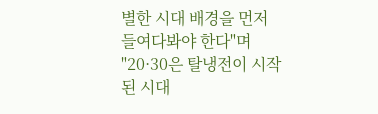별한 시대 배경을 먼저 들여다봐야 한다"며 "20·30은 탈냉전이 시작된 시대